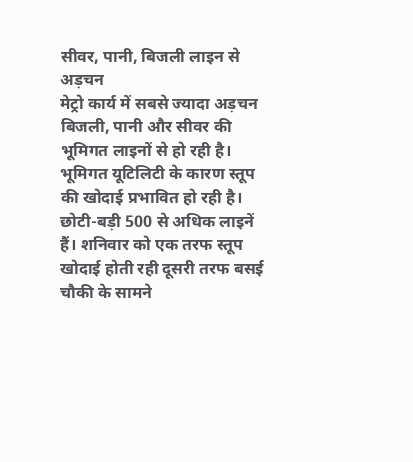सीवर, पानी, बिजली लाइन से अड़चन
मेट्रो कार्य में सबसे ज्यादा अड़चन बिजली, पानी और सीवर की भूमिगत लाइनों से हो रही है। भूमिगत यूटिलिटी के कारण स्तूप की खोदाई प्रभावित हो रही है। छोटी-बड़ी 500 से अधिक लाइनें हैं। शनिवार को एक तरफ स्तूप खोदाई होती रही दूसरी तरफ बसई चौकी के सामने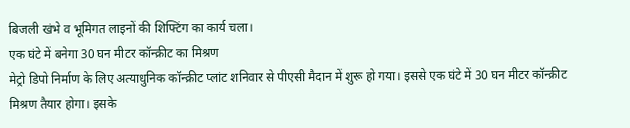बिजली खंभे व भूमिगत लाइनों की शिफ्टिंग का कार्य चला।
एक घंटे में बनेगा 30 घन मीटर कॉन्क्रीट का मिश्रण
मेट्रो डिपो निर्माण के लिए अत्याधुनिक कॉन्क्रीट प्लांट शनिवार से पीएसी मैदान में शुरू हो गया। इससे एक घंटे में 30 घन मीटर कॉन्क्रीट मिश्रण तैयार होगा। इसके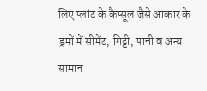लिए प्लांट के कैप्सूल जैसे आकार के ड्रमों में सीमेंट, गिट्टी, पानी व अन्य सामान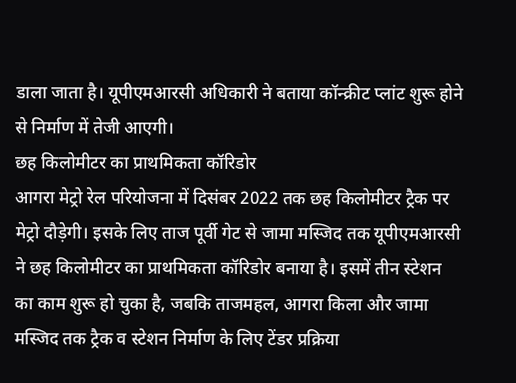डाला जाता है। यूपीएमआरसी अधिकारी ने बताया कॉन्क्रीट प्लांट शुरू होने से निर्माण में तेजी आएगी।
छह किलोमीटर का प्राथमिकता कॉरिडोर
आगरा मेट्रो रेल परियोजना में दिसंबर 2022 तक छह किलोमीटर ट्रैक पर मेट्रो दौड़ेगी। इसके लिए ताज पूर्वी गेट से जामा मस्जिद तक यूपीएमआरसी ने छह किलोमीटर का प्राथमिकता कॉरिडोर बनाया है। इसमें तीन स्टेशन का काम शुरू हो चुका है, जबकि ताजमहल, आगरा किला और जामा मस्जिद तक ट्रैक व स्टेशन निर्माण के लिए टेंडर प्रक्रिया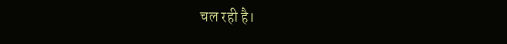चल रही है।